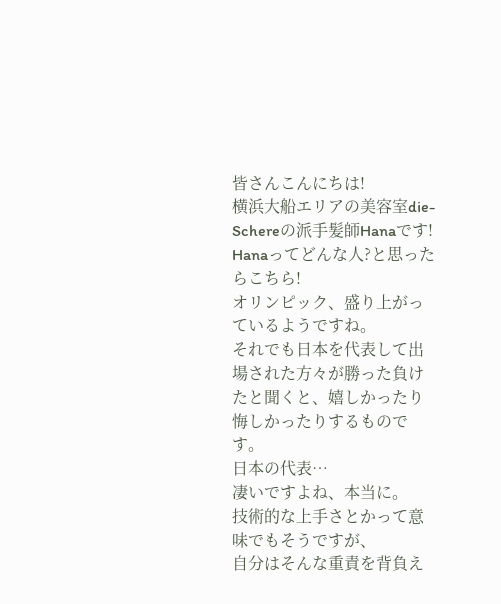皆さんこんにちは!
横浜大船エリアの美容室die-Schereの派手髪師Hanaです!
Hanaってどんな人?と思ったらこちら!
オリンピック、盛り上がっているようですね。
それでも日本を代表して出場された方々が勝った負けたと聞くと、嬉しかったり悔しかったりするものです。
日本の代表…
凄いですよね、本当に。
技術的な上手さとかって意味でもそうですが、
自分はそんな重責を背負え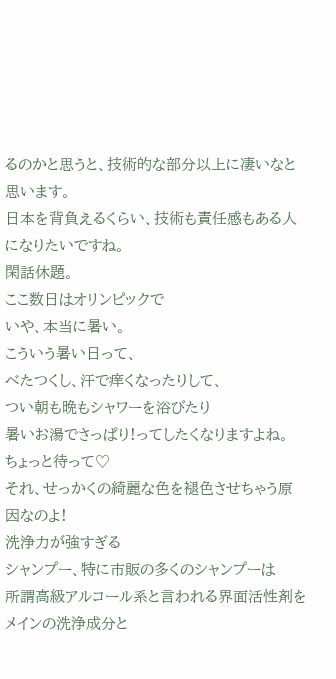るのかと思うと、技術的な部分以上に凄いなと思います。
日本を背負えるくらい、技術も責任感もある人になりたいですね。
閑話休題。
ここ数日はオリンピックで
いや、本当に暑い。
こういう暑い日って、
べたつくし、汗で痒くなったりして、
つい朝も晩もシャワーを浴びたり
暑いお湯でさっぱり!ってしたくなりますよね。
ちょっと待って♡
それ、せっかくの綺麗な色を褪色させちゃう原因なのよ!
洗浄力が強すぎる
シャンプー、特に市販の多くのシャンプーは
所謂高級アルコール系と言われる界面活性剤をメインの洗浄成分と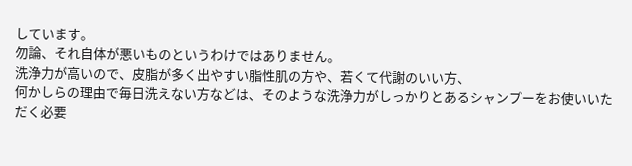しています。
勿論、それ自体が悪いものというわけではありません。
洗浄力が高いので、皮脂が多く出やすい脂性肌の方や、若くて代謝のいい方、
何かしらの理由で毎日洗えない方などは、そのような洗浄力がしっかりとあるシャンプーをお使いいただく必要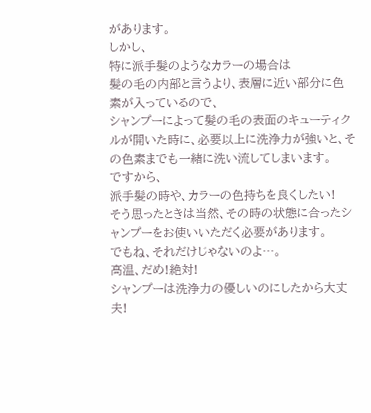があります。
しかし、
特に派手髪のようなカラーの場合は
髪の毛の内部と言うより、表層に近い部分に色素が入っているので、
シャンプーによって髪の毛の表面のキューティクルが開いた時に、必要以上に洗浄力が強いと、その色素までも一緒に洗い流してしまいます。
ですから、
派手髪の時や、カラーの色持ちを良くしたい!
そう思ったときは当然、その時の状態に合ったシャンプーをお使いいただく必要があります。
でもね、それだけじゃないのよ…。
高温、だめ!絶対!
シャンプーは洗浄力の優しいのにしたから大丈夫!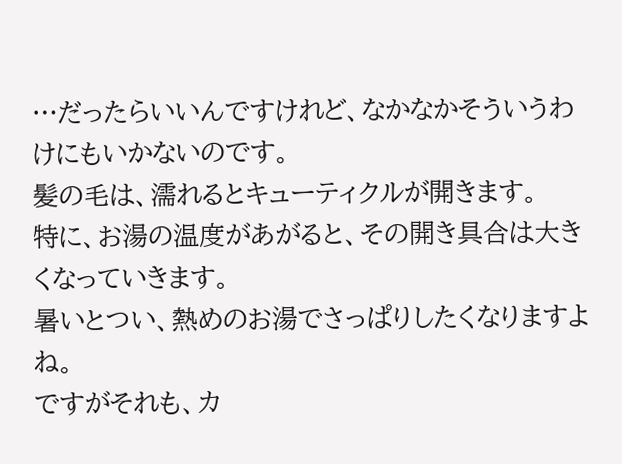…だったらいいんですけれど、なかなかそういうわけにもいかないのです。
髪の毛は、濡れるとキューティクルが開きます。
特に、お湯の温度があがると、その開き具合は大きくなっていきます。
暑いとつい、熱めのお湯でさっぱりしたくなりますよね。
ですがそれも、カ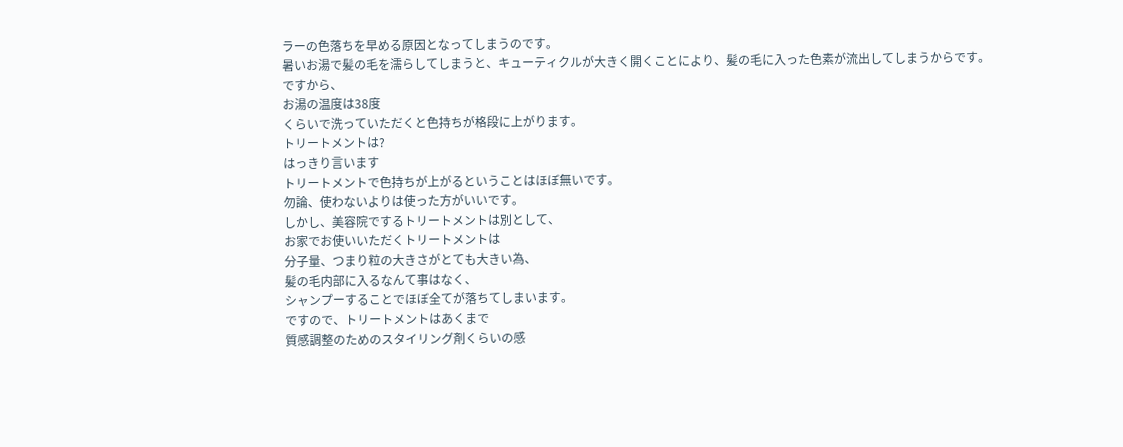ラーの色落ちを早める原因となってしまうのです。
暑いお湯で髪の毛を濡らしてしまうと、キューティクルが大きく開くことにより、髪の毛に入った色素が流出してしまうからです。
ですから、
お湯の温度は38度
くらいで洗っていただくと色持ちが格段に上がります。
トリートメントは?
はっきり言います
トリートメントで色持ちが上がるということはほぼ無いです。
勿論、使わないよりは使った方がいいです。
しかし、美容院でするトリートメントは別として、
お家でお使いいただくトリートメントは
分子量、つまり粒の大きさがとても大きい為、
髪の毛内部に入るなんて事はなく、
シャンプーすることでほぼ全てが落ちてしまいます。
ですので、トリートメントはあくまで
質感調整のためのスタイリング剤くらいの感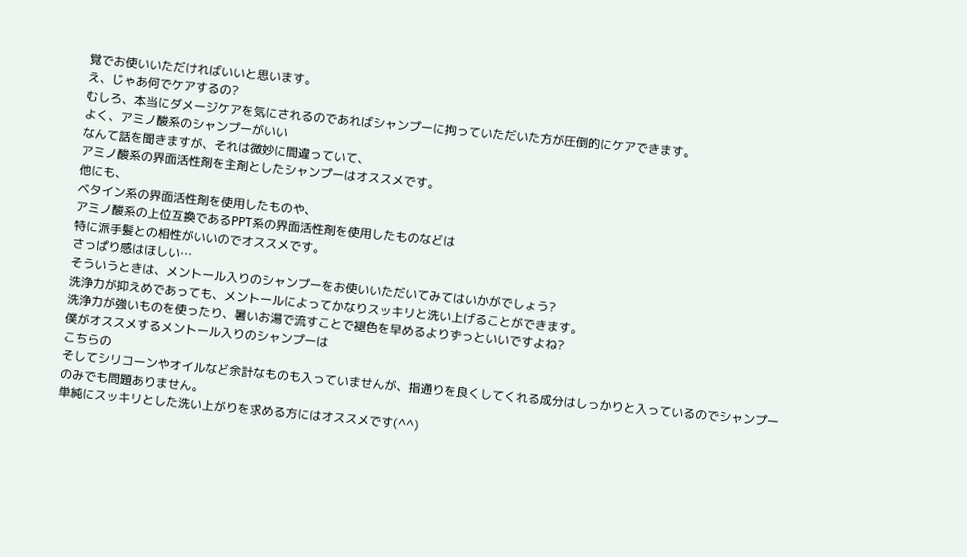覚でお使いいただければいいと思います。
え、じゃあ何でケアするの?
むしろ、本当にダメージケアを気にされるのであればシャンプーに拘っていただいた方が圧倒的にケアできます。
よく、アミノ酸系のシャンプーがいい
なんて話を聞きますが、それは微妙に間違っていて、
アミノ酸系の界面活性剤を主剤としたシャンプーはオススメです。
他にも、
ベタイン系の界面活性剤を使用したものや、
アミノ酸系の上位互換であるPPT系の界面活性剤を使用したものなどは
特に派手髪との相性がいいのでオススメです。
さっぱり感はほしい…
そういうときは、メントール入りのシャンプーをお使いいただいてみてはいかがでしょう?
洗浄力が抑えめであっても、メントールによってかなりスッキリと洗い上げることができます。
洗浄力が強いものを使ったり、暑いお湯で流すことで褪色を早めるよりずっといいですよね?
僕がオススメするメントール入りのシャンプーは
こちらの
そしてシリコーンやオイルなど余計なものも入っていませんが、指通りを良くしてくれる成分はしっかりと入っているのでシャンプーのみでも問題ありません。
単純にスッキリとした洗い上がりを求める方にはオススメです(^^)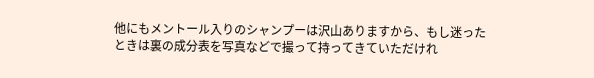他にもメントール入りのシャンプーは沢山ありますから、もし迷ったときは裏の成分表を写真などで撮って持ってきていただけれ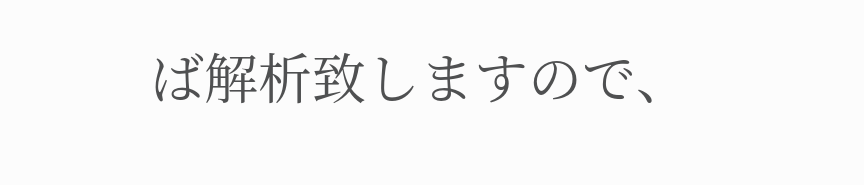ば解析致しますので、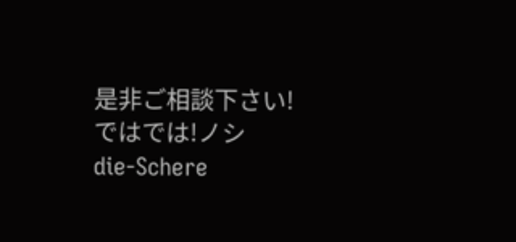是非ご相談下さい!
ではでは!ノシ
die-Schere